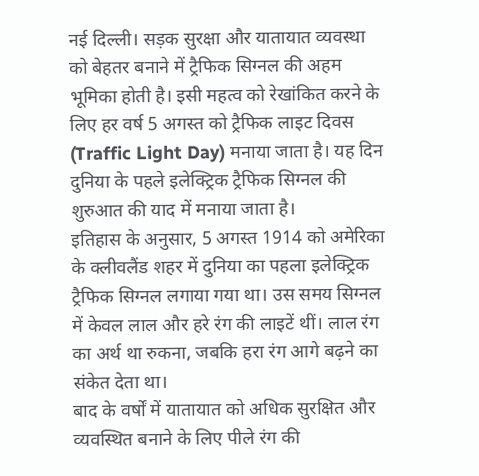नई दिल्ली। सड़क सुरक्षा और यातायात व्यवस्था को बेहतर बनाने में ट्रैफिक सिग्नल की अहम भूमिका होती है। इसी महत्व को रेखांकित करने के लिए हर वर्ष 5 अगस्त को ट्रैफिक लाइट दिवस (Traffic Light Day) मनाया जाता है। यह दिन दुनिया के पहले इलेक्ट्रिक ट्रैफिक सिग्नल की शुरुआत की याद में मनाया जाता है।
इतिहास के अनुसार, 5 अगस्त 1914 को अमेरिका के क्लीवलैंड शहर में दुनिया का पहला इलेक्ट्रिक ट्रैफिक सिग्नल लगाया गया था। उस समय सिग्नल में केवल लाल और हरे रंग की लाइटें थीं। लाल रंग का अर्थ था रुकना, जबकि हरा रंग आगे बढ़ने का संकेत देता था।
बाद के वर्षों में यातायात को अधिक सुरक्षित और व्यवस्थित बनाने के लिए पीले रंग की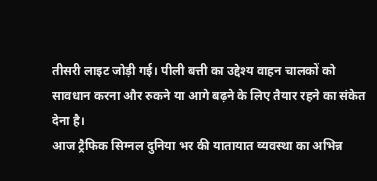तीसरी लाइट जोड़ी गई। पीली बत्ती का उद्देश्य वाहन चालकों को सावधान करना और रुकने या आगे बढ़ने के लिए तैयार रहने का संकेत देना है।
आज ट्रैफिक सिग्नल दुनिया भर की यातायात व्यवस्था का अभिन्न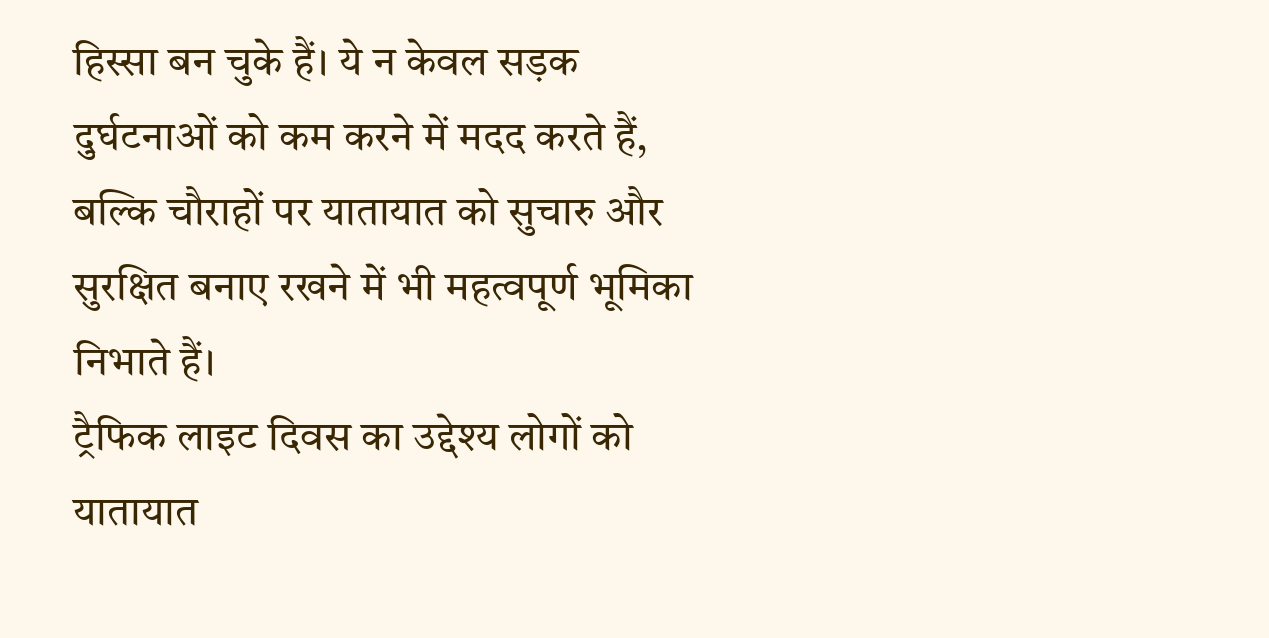हिस्सा बन चुके हैं। ये न केवल सड़क दुर्घटनाओं को कम करने में मदद करते हैं, बल्कि चौराहों पर यातायात को सुचारु और सुरक्षित बनाए रखने में भी महत्वपूर्ण भूमिका निभाते हैं।
ट्रैफिक लाइट दिवस का उद्देश्य लोगों को यातायात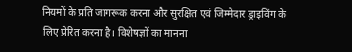नियमों के प्रति जागरूक करना और सुरक्षित एवं जिम्मेदार ड्राइविंग के लिए प्रेरित करना है। विशेषज्ञों का मानना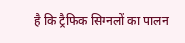है कि ट्रैफिक सिग्नलों का पालन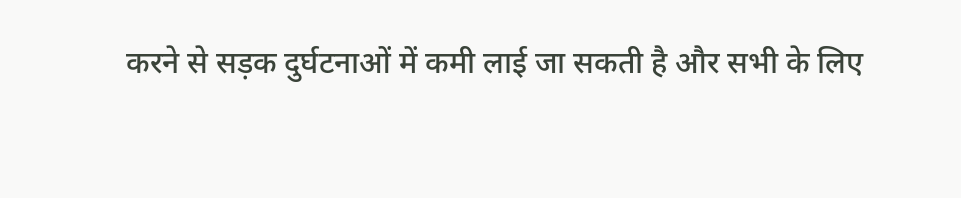करने से सड़क दुर्घटनाओं में कमी लाई जा सकती है और सभी के लिए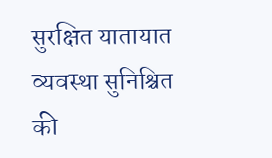सुरक्षित यातायात व्यवस्था सुनिश्चित की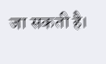जा सकती है।